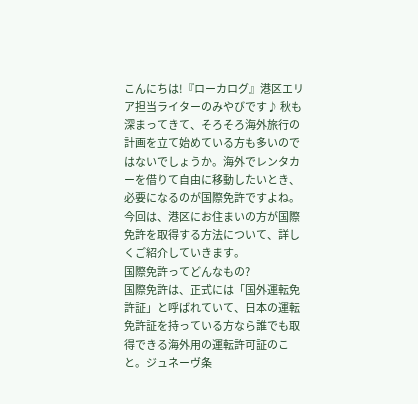こんにちは!『ローカログ』港区エリア担当ライターのみやびです♪ 秋も深まってきて、そろそろ海外旅行の計画を立て始めている方も多いのではないでしょうか。海外でレンタカーを借りて自由に移動したいとき、必要になるのが国際免許ですよね。今回は、港区にお住まいの方が国際免許を取得する方法について、詳しくご紹介していきます。
国際免許ってどんなもの?
国際免許は、正式には「国外運転免許証」と呼ばれていて、日本の運転免許証を持っている方なら誰でも取得できる海外用の運転許可証のこと。ジュネーヴ条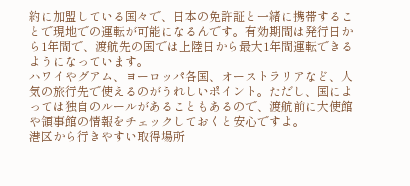約に加盟している国々で、日本の免許証と一緒に携帯することで現地での運転が可能になるんです。有効期間は発行日から1年間で、渡航先の国では上陸日から最大1年間運転できるようになっています。
ハワイやグアム、ヨーロッパ各国、オーストラリアなど、人気の旅行先で使えるのがうれしいポイント。ただし、国によっては独自のルールがあることもあるので、渡航前に大使館や領事館の情報をチェックしておくと安心ですよ。
港区から行きやすい取得場所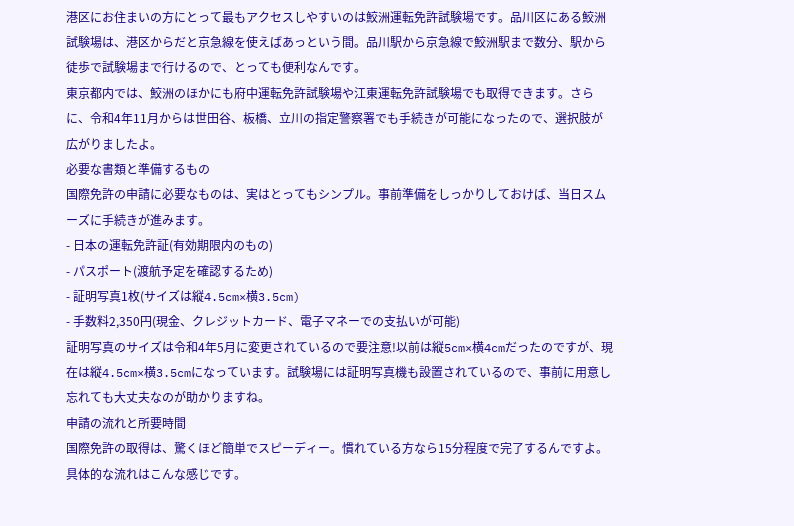港区にお住まいの方にとって最もアクセスしやすいのは鮫洲運転免許試験場です。品川区にある鮫洲試験場は、港区からだと京急線を使えばあっという間。品川駅から京急線で鮫洲駅まで数分、駅から徒歩で試験場まで行けるので、とっても便利なんです。
東京都内では、鮫洲のほかにも府中運転免許試験場や江東運転免許試験場でも取得できます。さらに、令和4年11月からは世田谷、板橋、立川の指定警察署でも手続きが可能になったので、選択肢が広がりましたよ。
必要な書類と準備するもの
国際免許の申請に必要なものは、実はとってもシンプル。事前準備をしっかりしておけば、当日スムーズに手続きが進みます。
- 日本の運転免許証(有効期限内のもの)
- パスポート(渡航予定を確認するため)
- 証明写真1枚(サイズは縦4.5cm×横3.5cm)
- 手数料2,350円(現金、クレジットカード、電子マネーでの支払いが可能)
証明写真のサイズは令和4年5月に変更されているので要注意!以前は縦5cm×横4cmだったのですが、現在は縦4.5cm×横3.5cmになっています。試験場には証明写真機も設置されているので、事前に用意し忘れても大丈夫なのが助かりますね。
申請の流れと所要時間
国際免許の取得は、驚くほど簡単でスピーディー。慣れている方なら15分程度で完了するんですよ。具体的な流れはこんな感じです。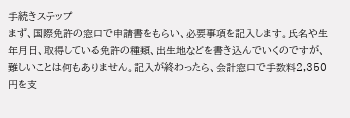手続きステップ
まず、国際免許の窓口で申請書をもらい、必要事項を記入します。氏名や生年月日、取得している免許の種類、出生地などを書き込んでいくのですが、難しいことは何もありません。記入が終わったら、会計窓口で手数料2,350円を支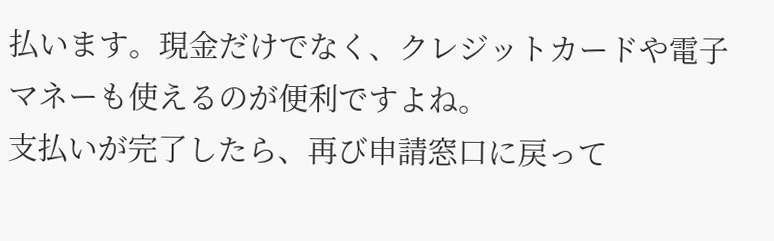払います。現金だけでなく、クレジットカードや電子マネーも使えるのが便利ですよね。
支払いが完了したら、再び申請窓口に戻って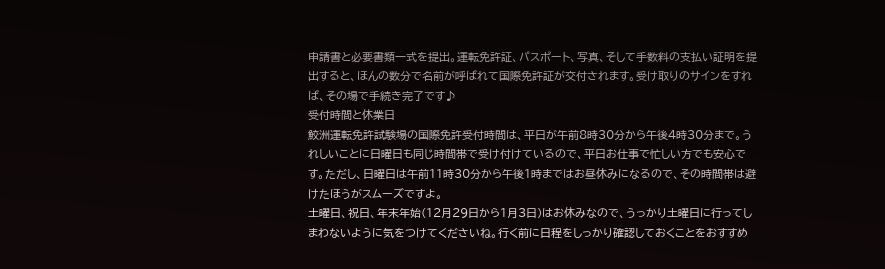申請書と必要書類一式を提出。運転免許証、パスポート、写真、そして手数料の支払い証明を提出すると、ほんの数分で名前が呼ばれて国際免許証が交付されます。受け取りのサインをすれば、その場で手続き完了です♪
受付時間と休業日
鮫洲運転免許試験場の国際免許受付時間は、平日が午前8時30分から午後4時30分まで。うれしいことに日曜日も同じ時間帯で受け付けているので、平日お仕事で忙しい方でも安心です。ただし、日曜日は午前11時30分から午後1時まではお昼休みになるので、その時間帯は避けたほうがスムーズですよ。
土曜日、祝日、年末年始(12月29日から1月3日)はお休みなので、うっかり土曜日に行ってしまわないように気をつけてくださいね。行く前に日程をしっかり確認しておくことをおすすめ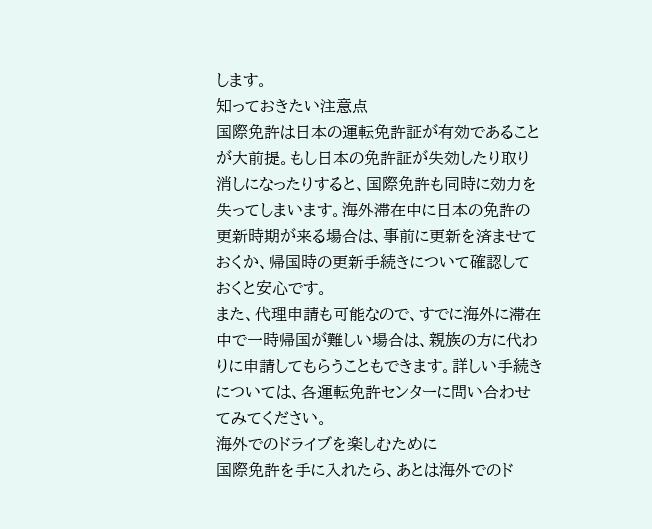します。
知っておきたい注意点
国際免許は日本の運転免許証が有効であることが大前提。もし日本の免許証が失効したり取り消しになったりすると、国際免許も同時に効力を失ってしまいます。海外滞在中に日本の免許の更新時期が来る場合は、事前に更新を済ませておくか、帰国時の更新手続きについて確認しておくと安心です。
また、代理申請も可能なので、すでに海外に滞在中で一時帰国が難しい場合は、親族の方に代わりに申請してもらうこともできます。詳しい手続きについては、各運転免許センターに問い合わせてみてください。
海外でのドライブを楽しむために
国際免許を手に入れたら、あとは海外でのド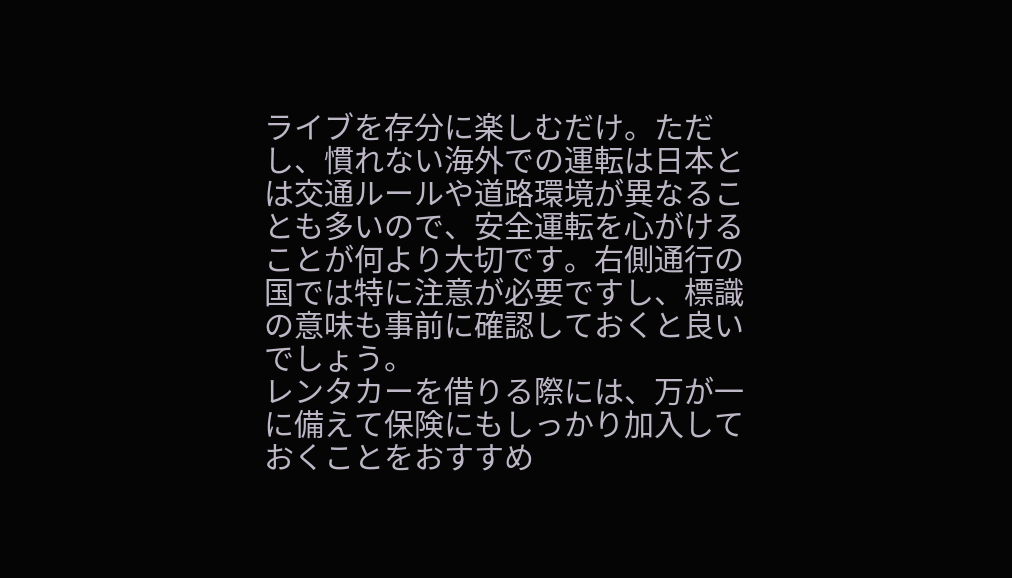ライブを存分に楽しむだけ。ただし、慣れない海外での運転は日本とは交通ルールや道路環境が異なることも多いので、安全運転を心がけることが何より大切です。右側通行の国では特に注意が必要ですし、標識の意味も事前に確認しておくと良いでしょう。
レンタカーを借りる際には、万が一に備えて保険にもしっかり加入しておくことをおすすめ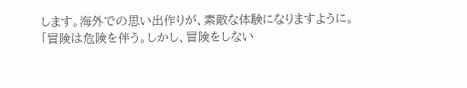します。海外での思い出作りが、素敵な体験になりますように。
「冒険は危険を伴う。しかし、冒険をしない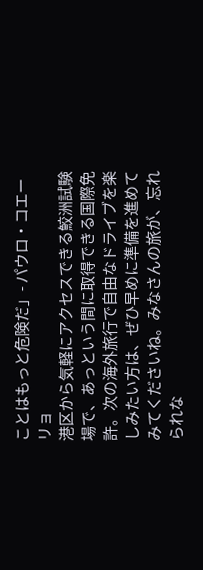ことはもっと危険だ」- パウロ・コエーリョ
港区から気軽にアクセスできる鮫洲試験場で、あっという間に取得できる国際免許。次の海外旅行で自由なドライブを楽しみたい方は、ぜひ早めに準備を進めてみてくださいね。みなさんの旅が、忘れられな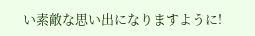い素敵な思い出になりますように!